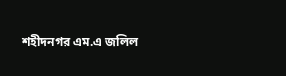শহীদনগর এম.এ জলিল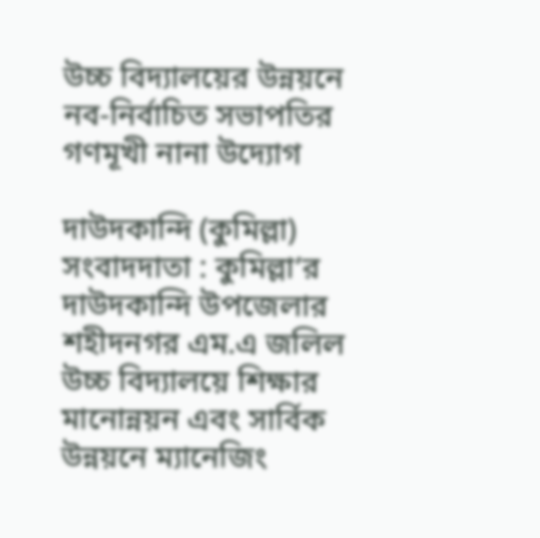উচ্চ বিদ্যালয়ের উন্নয়নে নব-নির্বাচিত সভাপতির গণমূখী নানা উদ্যোগ

দাউদকান্দি (কুমিল্লা) সংবাদদাতা : কুমিল্লা’র দাউদকান্দি উপজেলার শহীদনগর এম.এ জলিল উচ্চ বিদ্যালয়ে শিক্ষার মানোন্নয়ন এবং সার্বিক উন্নয়নে ম্যানেজিং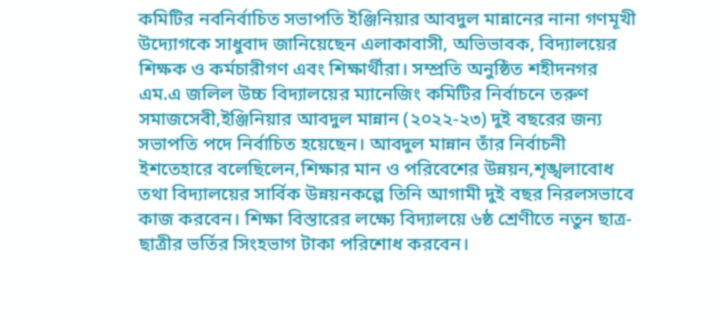কমিটির নবনির্বাচিত সভাপতি ইঞ্জিনিয়ার আবদুল মান্নানের নানা গণমূখী উদ্যোগকে সাধুবাদ জানিয়েছেন এলাকাবাসী, অভিভাবক, বিদ্যালয়ের শিক্ষক ও কর্মচারীগণ এবং শিক্ষার্থীরা। সম্প্রতি অনুষ্ঠিত শহীদনগর এম.এ জলিল উচ্চ বিদ্যালয়ের ম্যানেজিং কমিটির নির্বাচনে তরুণ সমাজসেবী,ইঞ্জিনিয়ার আবদুল মান্নান (২০২২-২৩) দুই বছরের জন্য সভাপতি পদে নির্বাচিত হয়েছেন। আবদুল মান্নান তাঁর নির্বাচনী ইশতেহারে বলেছিলেন,শিক্ষার মান ও পরিবেশের উন্নয়ন,শৃঙ্খলাবোধ তথা বিদ্যালয়ের সার্বিক উন্নয়নকল্পে তিনি আগামী দুই বছর নিরলসভাবে কাজ করবেন। শিক্ষা বিস্তারের লক্ষ্যে বিদ্যালয়ে ৬ষ্ঠ শ্রেণীতে নতুন ছাত্র-ছাত্রীর ভর্তির সিংহভাগ টাকা পরিশোধ করবেন।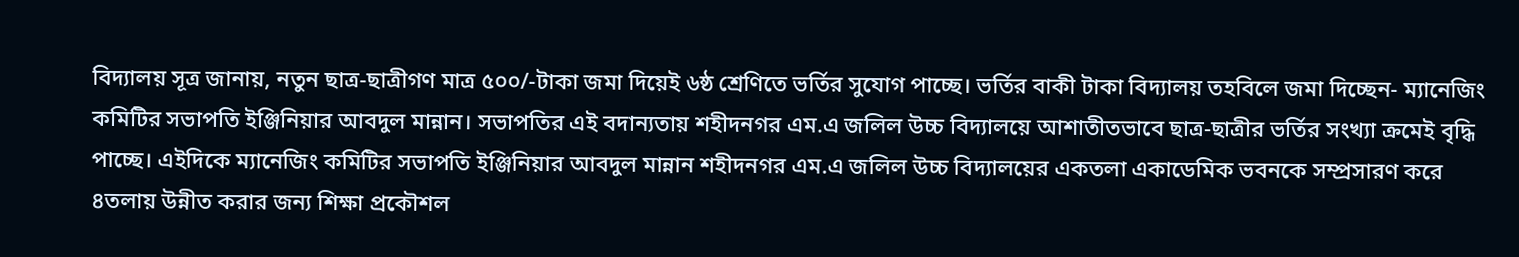বিদ্যালয় সূত্র জানায়, নতুন ছাত্র-ছাত্রীগণ মাত্র ৫০০/-টাকা জমা দিয়েই ৬ষ্ঠ শ্রেণিতে ভর্তির সুযোগ পাচ্ছে। ভর্তির বাকী টাকা বিদ্যালয় তহবিলে জমা দিচ্ছেন- ম্যানেজিং কমিটির সভাপতি ইঞ্জিনিয়ার আবদুল মান্নান। সভাপতির এই বদান্যতায় শহীদনগর এম.এ জলিল উচ্চ বিদ্যালয়ে আশাতীতভাবে ছাত্র-ছাত্রীর ভর্তির সংখ্যা ক্রমেই বৃদ্ধি পাচ্ছে। এইদিকে ম্যানেজিং কমিটির সভাপতি ইঞ্জিনিয়ার আবদুল মান্নান শহীদনগর এম.এ জলিল উচ্চ বিদ্যালয়ের একতলা একাডেমিক ভবনকে সম্প্রসারণ করে ৪তলায় উন্নীত করার জন্য শিক্ষা প্রকৌশল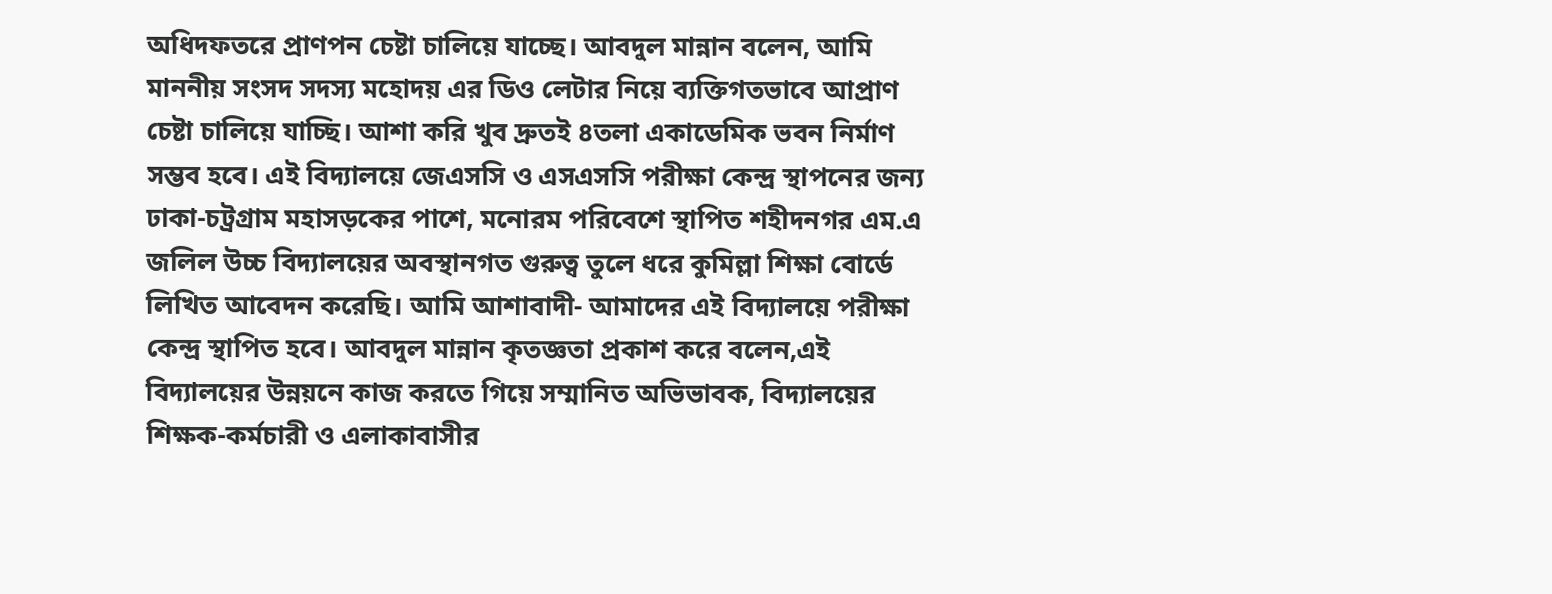অধিদফতরে প্রাণপন চেষ্টা চালিয়ে যাচ্ছে। আবদুল মান্নান বলেন, আমি মাননীয় সংসদ সদস্য মহোদয় এর ডিও লেটার নিয়ে ব্যক্তিগতভাবে আপ্রাণ চেষ্টা চালিয়ে যাচ্ছি। আশা করি খুব দ্রুতই ৪তলা একাডেমিক ভবন নির্মাণ সম্ভব হবে। এই বিদ্যালয়ে জেএসসি ও এসএসসি পরীক্ষা কেন্দ্র স্থাপনের জন্য ঢাকা-চট্রগ্রাম মহাসড়কের পাশে, মনোরম পরিবেশে স্থাপিত শহীদনগর এম.এ জলিল উচ্চ বিদ্যালয়ের অবস্থানগত গুরুত্ব তুলে ধরে কুমিল্লা শিক্ষা বোর্ডে লিখিত আবেদন করেছি। আমি আশাবাদী- আমাদের এই বিদ্যালয়ে পরীক্ষা কেন্দ্র স্থাপিত হবে। আবদুল মান্নান কৃতজ্ঞতা প্রকাশ করে বলেন,এই বিদ্যালয়ের উন্নয়নে কাজ করতে গিয়ে সম্মানিত অভিভাবক, বিদ্যালয়ের শিক্ষক-কর্মচারী ও এলাকাবাসীর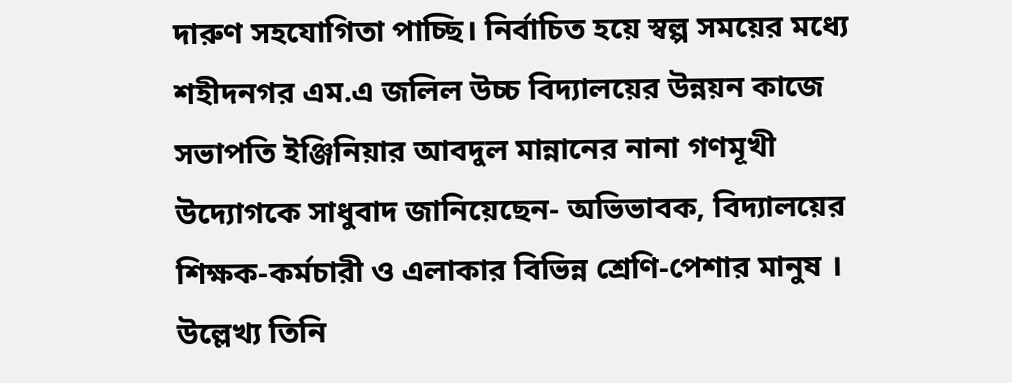দারুণ সহযোগিতা পাচ্ছি। নির্বাচিত হয়ে স্বল্প সময়ের মধ্যে শহীদনগর এম.এ জলিল উচ্চ বিদ্যালয়ের উন্নয়ন কাজে সভাপতি ইঞ্জিনিয়ার আবদুল মান্নানের নানা গণমূখী উদ্যোগকে সাধুবাদ জানিয়েছেন- অভিভাবক, বিদ্যালয়ের শিক্ষক-কর্মচারী ও এলাকার বিভিন্ন শ্রেণি-পেশার মানুষ । উল্লেখ্য তিনি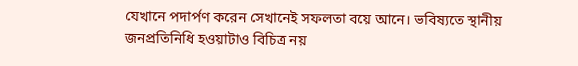যেখানে পদার্পণ করেন সেখানেই সফলতা বয়ে আনে। ভবিষ্যতে স্থানীয় জনপ্রতিনিধি হওয়াটাও বিচিত্র নয়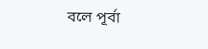বলে পূর্বা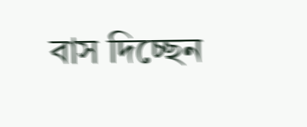বাস দিচ্ছেন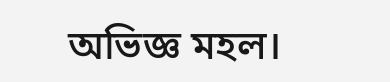অভিজ্ঞ মহল।